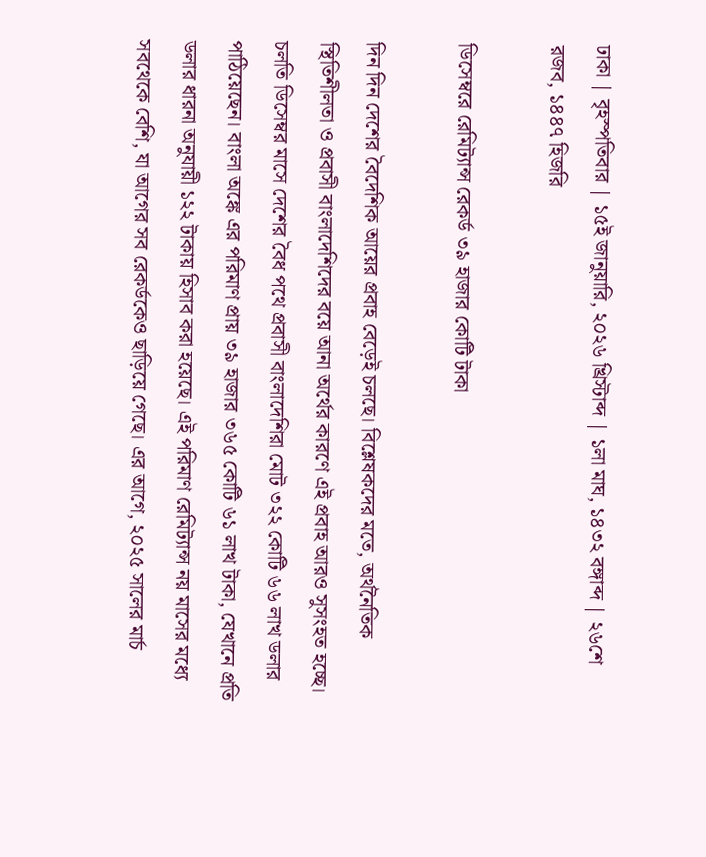ঢাকা | বৃহস্পতিবার | ১৫ই জানুয়ারি, ২০২৬ খ্রিস্টাব্দ | ১লা মাঘ, ১৪৩২ বঙ্গাব্দ | ২৬শে রজব, ১৪৪৭ হিজরি

ডিসেম্বরে রেমিট্যান্স রেকর্ড ৩৯ হাজার কোটি টাকা

দিন দিন দেশের বৈদেশিক আয়ের প্রবাহ বেড়েই চলছে। বিশ্লেষকদের মতে, অর্থনৈতিক স্থিতিশীলতা ও প্রবাসী বাংলাদেশিদের বয়ে আনা অর্থের কারণে এই প্রবাহ আরও সুসংহত হচ্ছে। চলতি ডিসেম্বর মাসে দেশের বৈধ পথে প্রবাসী বাংলাদেশিরা মোট ৩২২ কোটি ৬৬ লাখ ডলার পাঠিয়েছেন। বাংলা অঙ্কে এর পরিমাণ প্রায় ৩৯ হাজার ৩৬৫ কোটি ৬১ লাখ টাকা, যেখানে প্রতি ডলার ধারনা অনুযায়ী ১২২ টাকায় হিসাব করা হয়েছে। এই পরিমাণ রেমিট্যান্স নয় মাসের মধ্যে সবথেকে বেশি, যা আগের সব রেকর্ডকেও ছাড়িয়ে গেছে। এর আগে, ২০২৫ সালের মার্চ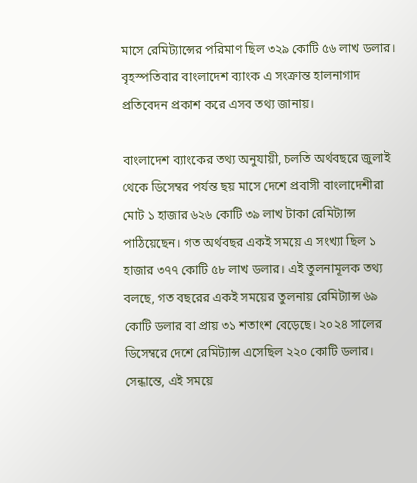মাসে রেমিট্যান্সের পরিমাণ ছিল ৩২৯ কোটি ৫৬ লাখ ডলার। বৃহস্পতিবার বাংলাদেশ ব্যাংক এ সংক্রান্ত হালনাগাদ প্রতিবেদন প্রকাশ করে এসব তথ্য জানায়।

বাংলাদেশ ব্যাংকের তথ্য অনুযায়ী, চলতি অর্থবছরে জুলাই থেকে ডিসেম্বর পর্যন্ত ছয় মাসে দেশে প্রবাসী বাংলাদেশীরা মোট ১ হাজার ৬২৬ কোটি ৩৯ লাখ টাকা রেমিট্যান্স পাঠিয়েছেন। গত অর্থবছর একই সময়ে এ সংখ্যা ছিল ১ হাজার ৩৭৭ কোটি ৫৮ লাখ ডলার। এই তুলনামূলক তথ্য বলছে, গত বছরের একই সময়ের তুলনায় রেমিট্যান্স ৬৯ কোটি ডলার বা প্রায় ৩১ শতাংশ বেড়েছে। ২০২৪ সালের ডিসেম্বরে দেশে রেমিট্যান্স এসেছিল ২২০ কোটি ডলার। সেন্ধান্তে, এই সময়ে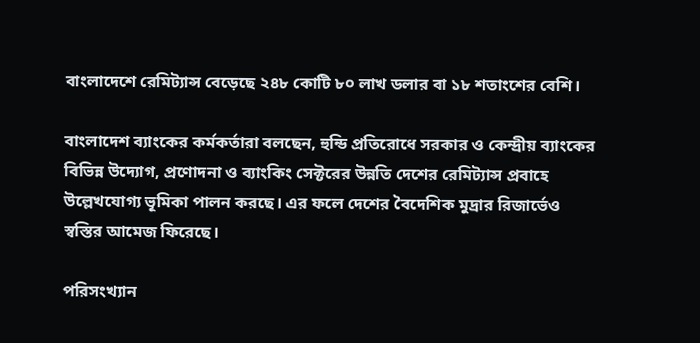বাংলাদেশে রেমিট্যান্স বেড়েছে ২৪৮ কোটি ৮০ লাখ ডলার বা ১৮ শতাংশের বেশি।

বাংলাদেশ ব্যাংকের কর্মকর্তারা বলছেন, হুন্ডি প্রতিরোধে সরকার ও কেন্দ্রীয় ব্যাংকের বিভিন্ন উদ্যোগ, প্রণোদনা ও ব্যাংকিং সেক্টরের উন্নতি দেশের রেমিট্যান্স প্রবাহে উল্লেখযোগ্য ভূমিকা পালন করছে। এর ফলে দেশের বৈদেশিক মুদ্রার রিজার্ভেও স্বস্তির আমেজ ফিরেছে।

পরিসংখ্যান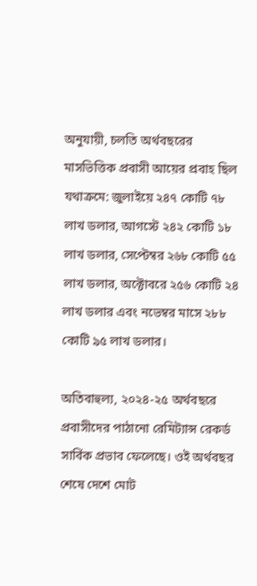অনুযায়ী, চলতি অর্থবছরের মাসভিত্তিক প্রবাসী আয়ের প্রবাহ ছিল যথাক্রমে: জুলাইয়ে ২৪৭ কোটি ৭৮ লাখ ডলার, আগস্টে ২৪২ কোটি ১৮ লাখ ডলার, সেপ্টেম্বর ২৬৮ কোটি ৫৫ লাখ ডলার, অক্টোবরে ২৫৬ কোটি ২৪ লাখ ডলার এবং নভেম্বর মাসে ২৮৮ কোটি ৯৫ লাখ ডলার।

অতিবাহুল্য, ২০২৪-২৫ অর্থবছরে প্রবাসীদের পাঠানো রেমিট্যান্স রেকর্ড সার্বিক প্রভাব ফেলেছে। ওই অর্থবছর শেষে দেশে মোট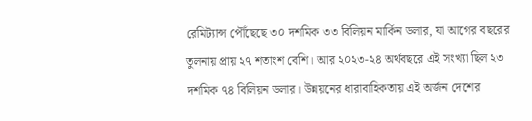রেমিট্যান্স পৌঁছেছে ৩০ দশমিক ৩৩ বিলিয়ন মার্কিন ডলার, যা আগের বছরের তুলনায় প্রায় ২৭ শতাংশ বেশি। আর ২০২৩-২৪ অর্থবছরে এই সংখ্যা ছিল ২৩ দশমিক ৭৪ বিলিয়ন ডলার। উন্নয়নের ধারাবাহিকতায় এই অর্জন দেশের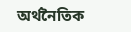অর্থনৈতিক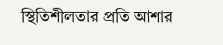স্থিতিশীলতার প্রতি আশার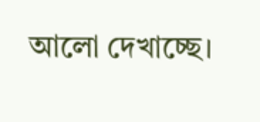আলো দেখাচ্ছে।